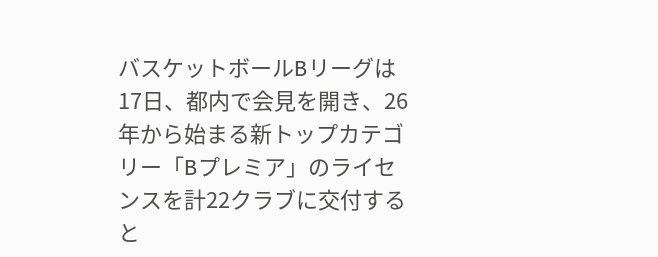バスケットボールBリーグは17日、都内で会見を開き、26年から始まる新トップカテゴリー「Bプレミア」のライセンスを計22クラブに交付すると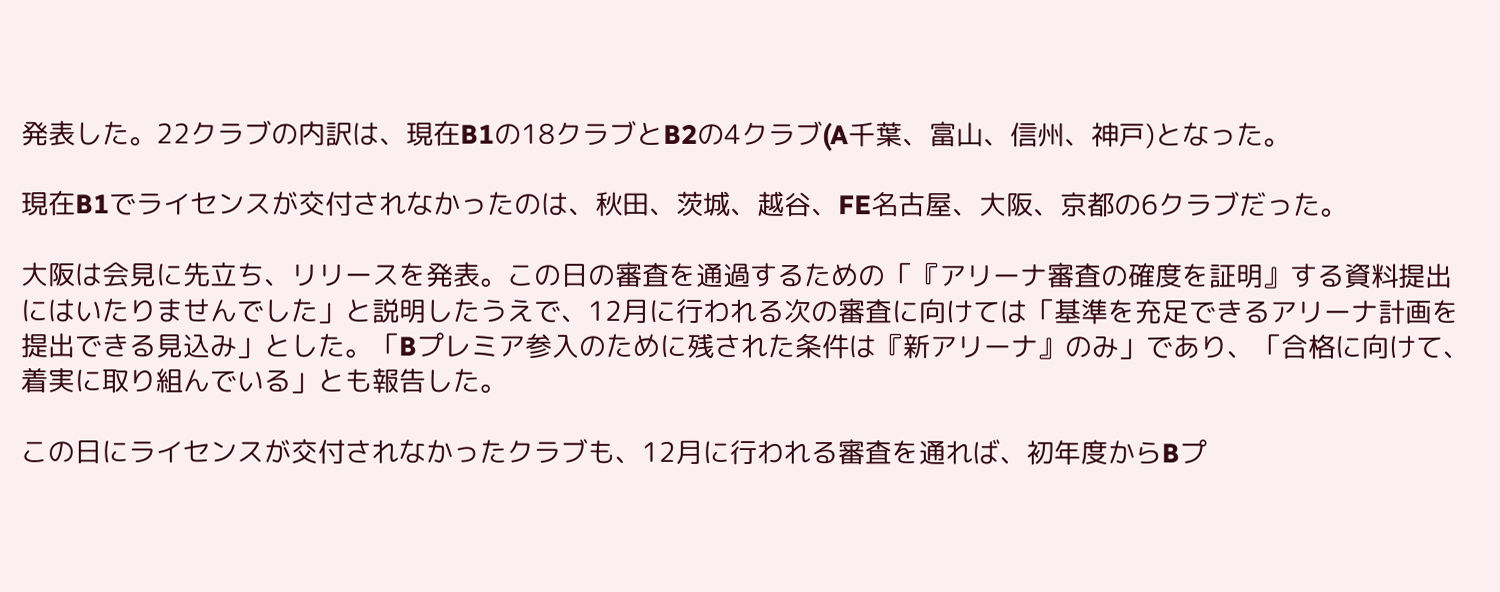発表した。22クラブの内訳は、現在B1の18クラブとB2の4クラブ(A千葉、富山、信州、神戸)となった。

現在B1でライセンスが交付されなかったのは、秋田、茨城、越谷、FE名古屋、大阪、京都の6クラブだった。

大阪は会見に先立ち、リリースを発表。この日の審査を通過するための「『アリーナ審査の確度を証明』する資料提出にはいたりませんでした」と説明したうえで、12月に行われる次の審査に向けては「基準を充足できるアリーナ計画を提出できる見込み」とした。「Bプレミア参入のために残された条件は『新アリーナ』のみ」であり、「合格に向けて、着実に取り組んでいる」とも報告した。

この日にライセンスが交付されなかったクラブも、12月に行われる審査を通れば、初年度からBプ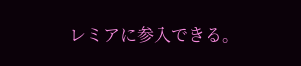レミアに参入できる。